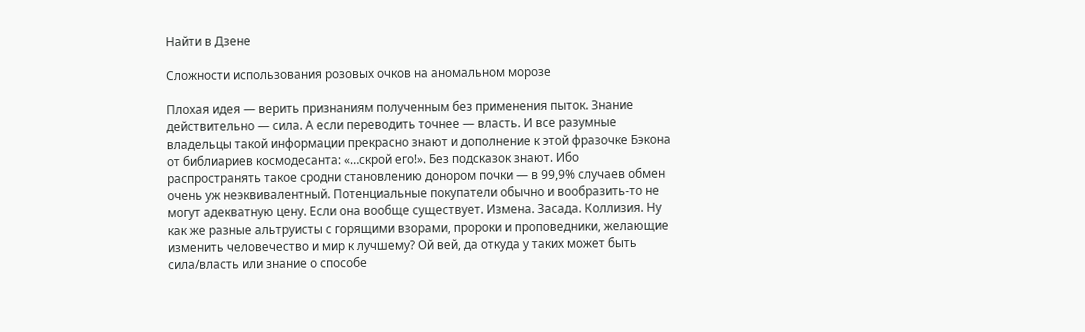Найти в Дзене

Сложности использования розовых очков на аномальном морозе

Плохая идея — верить признаниям полученным без применения пыток. Знание действительно — сила. А если переводить точнее — власть. И все разумные владельцы такой информации прекрасно знают и дополнение к этой фразочке Бэкона от библиариев космодесанта: «…скрой его!». Без подсказок знают. Ибо распространять такое сродни становлению донором почки — в 99,9% случаев обмен очень уж неэквивалентный. Потенциальные покупатели обычно и вообразить-то не могут адекватную цену. Если она вообще существует. Измена. Засада. Коллизия. Ну как же разные альтруисты с горящими взорами, пророки и проповедники, желающие изменить человечество и мир к лучшему? Ой вей, да откуда у таких может быть сила/власть или знание о способе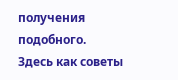получения подобного. Здесь как советы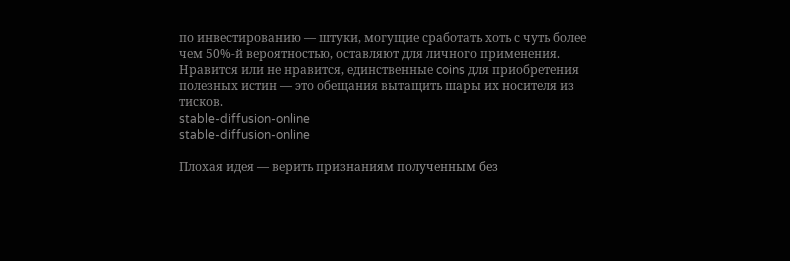по инвестированию — штуки, могущие сработать хоть с чуть более чем 50%-й вероятностью, оставляют для личного применения. Нравится или не нравится, единственные coins для приобретения полезных истин — это обещания вытащить шары их носителя из тисков.
stable-diffusion-online
stable-diffusion-online

Плохая идея — верить признаниям полученным без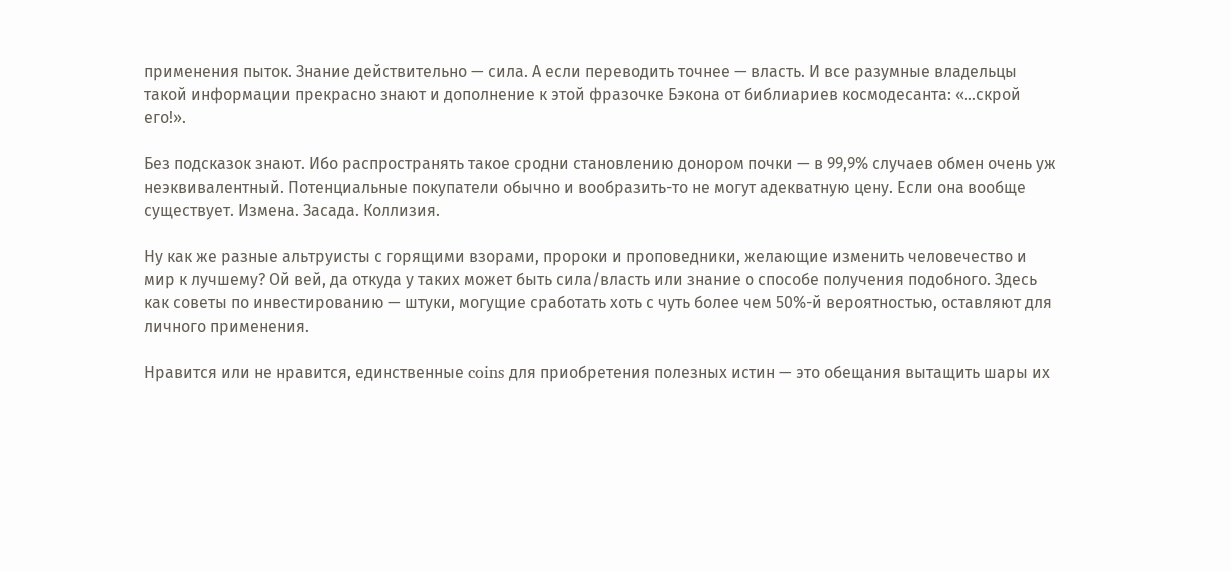применения пыток. Знание действительно — сила. А если переводить точнее — власть. И все разумные владельцы такой информации прекрасно знают и дополнение к этой фразочке Бэкона от библиариев космодесанта: «…скрой его!».

Без подсказок знают. Ибо распространять такое сродни становлению донором почки — в 99,9% случаев обмен очень уж неэквивалентный. Потенциальные покупатели обычно и вообразить-то не могут адекватную цену. Если она вообще существует. Измена. Засада. Коллизия.

Ну как же разные альтруисты с горящими взорами, пророки и проповедники, желающие изменить человечество и мир к лучшему? Ой вей, да откуда у таких может быть сила/власть или знание о способе получения подобного. Здесь как советы по инвестированию — штуки, могущие сработать хоть с чуть более чем 50%-й вероятностью, оставляют для личного применения.

Нравится или не нравится, единственные coins для приобретения полезных истин — это обещания вытащить шары их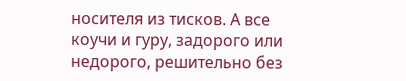носителя из тисков. А все коучи и гуру, задорого или недорого, решительно без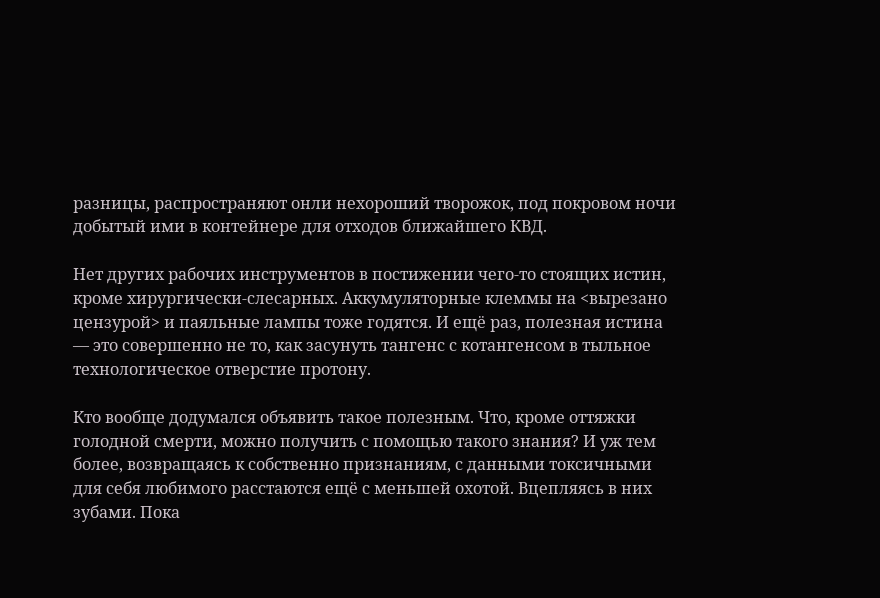разницы, распространяют онли нехороший творожок, под покровом ночи добытый ими в контейнере для отходов ближайшего КВД.

Нет других рабочих инструментов в постижении чего-то стоящих истин, кроме хирургически-слесарных. Аккумуляторные клеммы на <вырезано цензурой> и паяльные лампы тоже годятся. И ещё раз, полезная истина — это совершенно не то, как засунуть тангенс с котангенсом в тыльное технологическое отверстие протону.

Кто вообще додумался объявить такое полезным. Что, кроме оттяжки голодной смерти, можно получить с помощью такого знания? И уж тем более, возвращаясь к собственно признаниям, с данными токсичными для себя любимого расстаются ещё с меньшей охотой. Вцепляясь в них зубами. Пока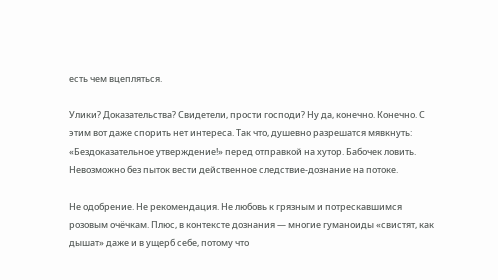есть чем вцепляться.

Улики? Доказательства? Свидетели, прости господи? Ну да, конечно. Конечно. С этим вот даже спорить нет интереса. Так что, душевно разрешатся мявкнуть: «Бездоказательное утверждение!» перед отправкой на хутор. Бабочек ловить. Невозможно без пыток вести действенное следствие-дознание на потоке.

Не одобрение. Не рекомендация. Не любовь к грязным и потрескавшимся розовым очёчкам. Плюс, в контексте дознания — многие гуманоиды «свистят, как дышат» даже и в ущерб себе, потому что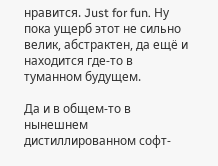нравится. Just for fun. Ну пока ущерб этот не сильно велик, абстрактен, да ещё и находится где-то в туманном будущем.

Да и в общем-то в нынешнем дистиллированном софт-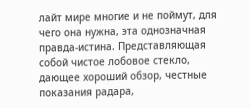лайт мире многие и не поймут, для чего она нужна, эта однозначная правда-истина. Представляющая собой чистое лобовое стекло, дающее хороший обзор, честные показания радара,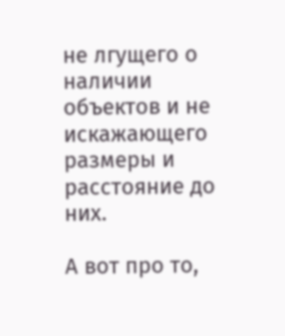не лгущего о наличии объектов и не искажающего размеры и расстояние до них.

А вот про то,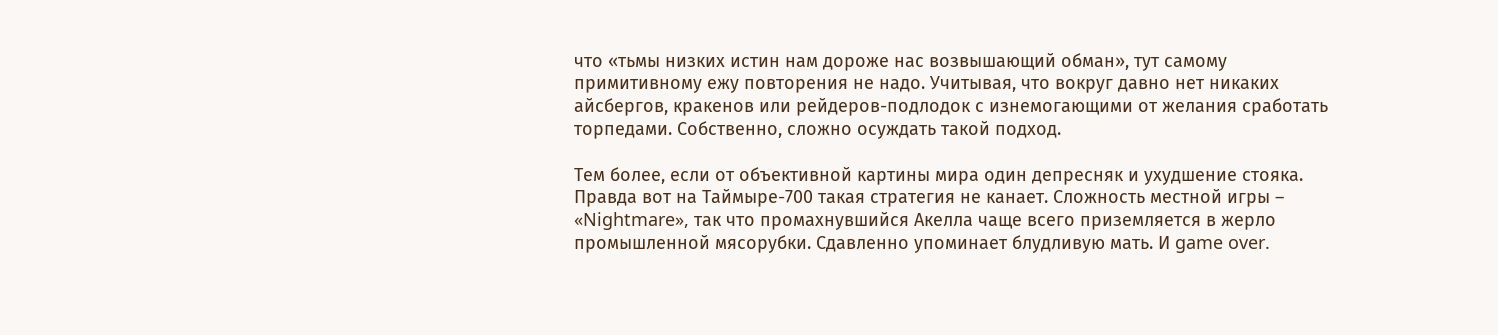что «тьмы низких истин нам дороже нас возвышающий обман», тут самому примитивному ежу повторения не надо. Учитывая, что вокруг давно нет никаких айсбергов, кракенов или рейдеров-подлодок с изнемогающими от желания сработать торпедами. Собственно, сложно осуждать такой подход.

Тем более, если от объективной картины мира один депресняк и ухудшение стояка. Правда вот на Таймыре-700 такая стратегия не канает. Сложность местной игры – «Nightmare», так что промахнувшийся Акелла чаще всего приземляется в жерло промышленной мясорубки. Сдавленно упоминает блудливую мать. И game over.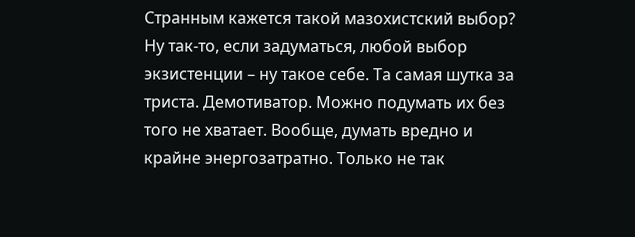Странным кажется такой мазохистский выбор? Ну так-то, если задуматься, любой выбор экзистенции – ну такое себе. Та самая шутка за триста. Демотиватор. Можно подумать их без того не хватает. Вообще, думать вредно и крайне энергозатратно. Только не так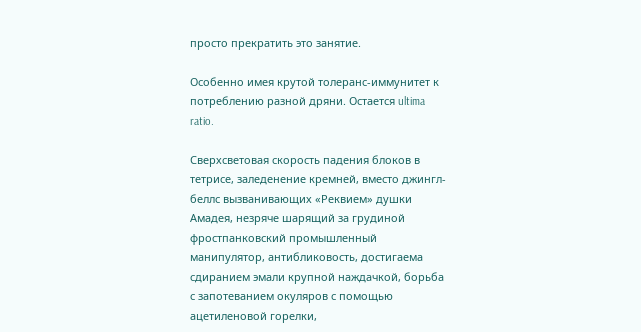просто прекратить это занятие.

Особенно имея крутой толеранс-иммунитет к потреблению разной дряни. Остается ultima ratio.

Сверхсветовая скорость падения блоков в тетрисе, заледенение кремней, вместо джингл-беллс вызванивающих «Реквием» душки Амадея, незряче шарящий за грудиной фростпанковский промышленный манипулятор, антибликовость, достигаема сдиранием эмали крупной наждачкой, борьба с запотеванием окуляров с помощью ацетиленовой горелки,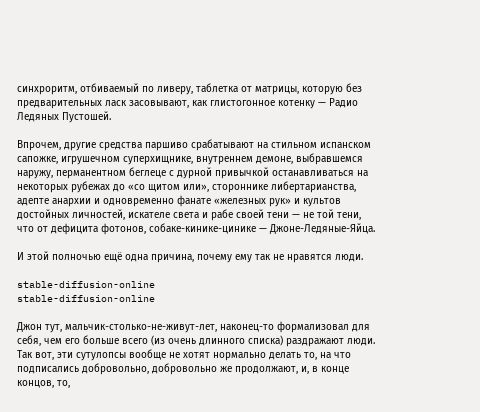синхроритм, отбиваемый по ливеру, таблетка от матрицы, которую без предварительных ласк засовывают, как глистогонное котенку — Радио Ледяных Пустошей.

Впрочем, другие средства паршиво срабатывают на стильном испанском сапожке, игрушечном суперхищнике, внутреннем демоне, выбравшемся наружу, перманентном беглеце с дурной привычкой останавливаться на некоторых рубежах до «со щитом или», стороннике либертарианства, адепте анархии и одновременно фанате «железных рук» и культов достойных личностей, искателе света и рабе своей тени — не той тени, что от дефицита фотонов, собаке-кинике-цинике — Джоне-Ледяные-Яйца.

И этой полночью ещё одна причина, почему ему так не нравятся люди.

stable-diffusion-online
stable-diffusion-online

Джон тут, мальчик-столько-не-живут-лет, наконец-то формализовал для себя, чем его больше всего (из очень длинного списка) раздражают люди. Так вот, эти сутулопсы вообще не хотят нормально делать то, на что подписались добровольно, добровольно же продолжают, и, в конце концов, то,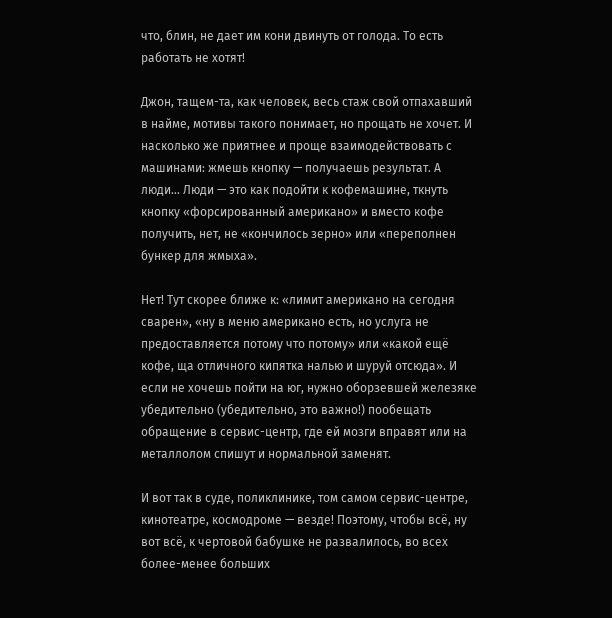что, блин, не дает им кони двинуть от голода. То есть работать не хотят!

Джон, тащем-та, как человек, весь стаж свой отпахавший в найме, мотивы такого понимает, но прощать не хочет. И насколько же приятнее и проще взаимодействовать с машинами: жмешь кнопку — получаешь результат. А люди… Люди — это как подойти к кофемашине, ткнуть кнопку «форсированный американо» и вместо кофе получить, нет, не «кончилось зерно» или «переполнен бункер для жмыха».

Нет! Тут скорее ближе к: «лимит американо на сегодня сварен», «ну в меню американо есть, но услуга не предоставляется потому что потому» или «какой ещё кофе, ща отличного кипятка налью и шуруй отсюда». И если не хочешь пойти на юг, нужно оборзевшей железяке убедительно (убедительно, это важно!) пообещать обращение в сервис-центр, где ей мозги вправят или на металлолом спишут и нормальной заменят.

И вот так в суде, поликлинике, том самом сервис-центре, кинотеатре, космодроме — везде! Поэтому, чтобы всё, ну вот всё, к чертовой бабушке не развалилось, во всех более-менее больших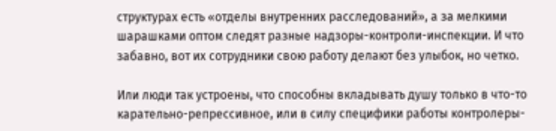структурах есть «отделы внутренних расследований», а за мелкими шарашками оптом следят разные надзоры-контроли-инспекции. И что забавно, вот их сотрудники свою работу делают без улыбок, но четко.

Или люди так устроены, что способны вкладывать душу только в что-то карательно-репрессивное, или в силу специфики работы контролеры-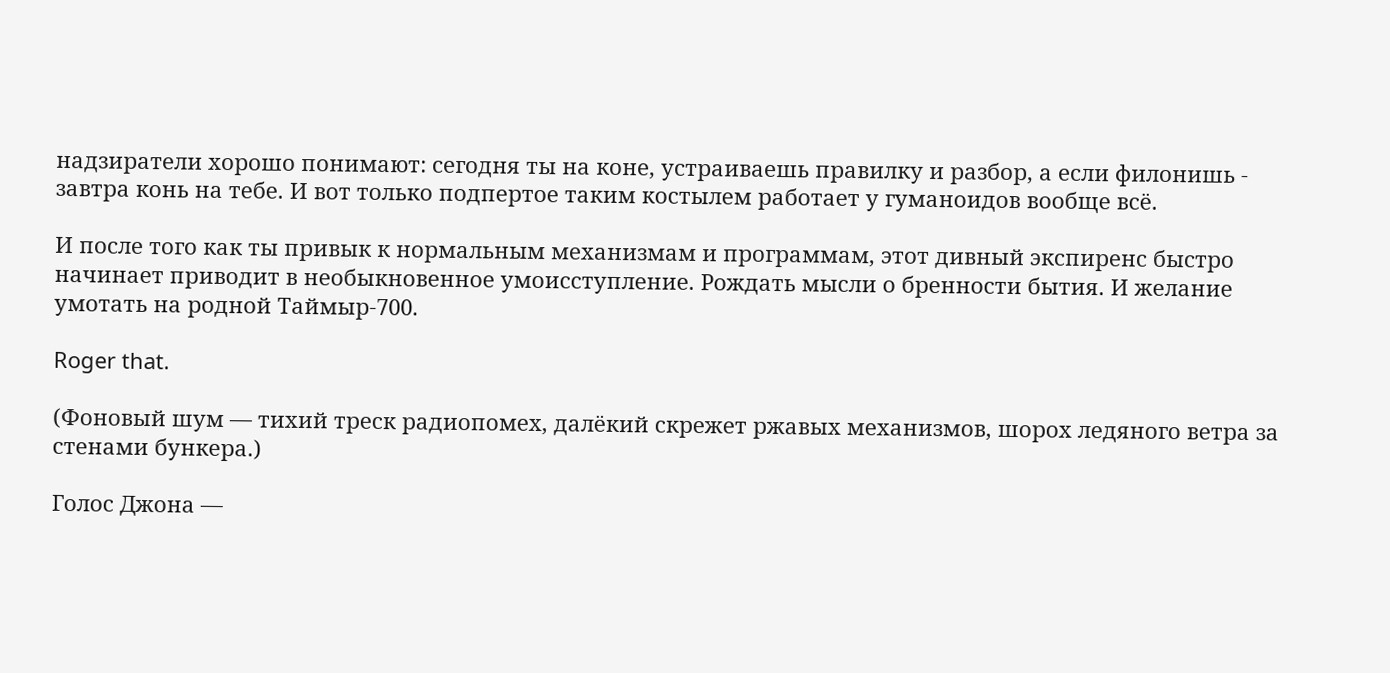надзиратели хорошо понимают: сегодня ты на коне, устраиваешь правилку и разбор, а если филонишь - завтра конь на тебе. И вот только подпертое таким костылем работает у гуманоидов вообще всё.

И после того как ты привык к нормальным механизмам и программам, этот дивный экспиренс быстро начинает приводит в необыкновенное умоисступление. Рождать мысли о бренности бытия. И желание умотать на родной Таймыр-700.

Roger that.

(Фоновый шум — тихий треск радиопомех, далёкий скрежет ржавых механизмов, шорох ледяного ветра за стенами бункера.)

Голос Джона —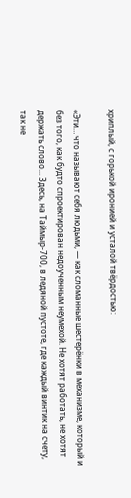хриплый, с горькой иронией и усталой твёрдостью:

«Эти… что называют себя людьми, — как сломанные шестерёнки в механизме, который и без того, как будто спроектирован недоученным неумехой. Не хотят работать, не хотят держать слово... Здесь, на Таймыр-700, в ледяной пустоте, где каждый винтик на счету, так не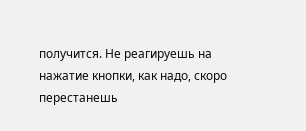получится. Не реагируешь на нажатие кнопки, как надо, скоро перестанешь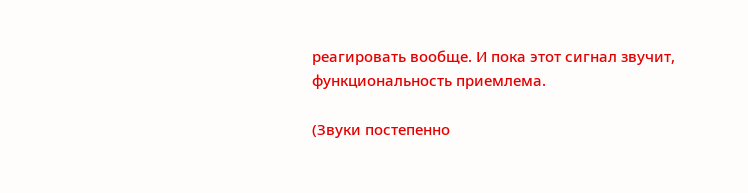реагировать вообще. И пока этот сигнал звучит, функциональность приемлема.

(Звуки постепенно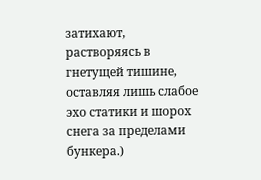затихают, растворяясь в гнетущей тишине, оставляя лишь слабое эхо статики и шорох снега за пределами бункера.)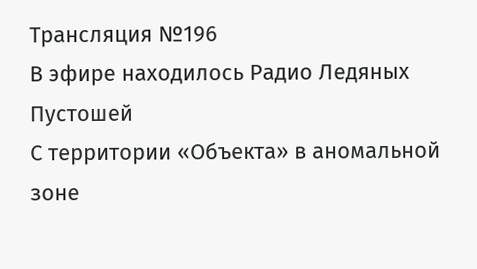Трансляция №196
В эфире находилось Радио Ледяных Пустошей
С территории «Объекта» в аномальной зоне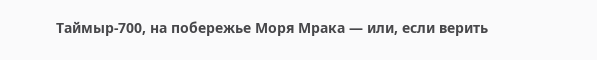Таймыр-700, на побережье Моря Мрака — или, если верить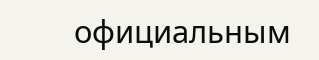официальным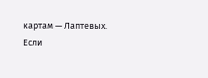картам — Лаптевых.
Если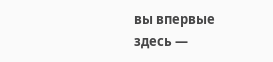вы впервые здесь —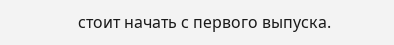стоит начать с первого выпуска.